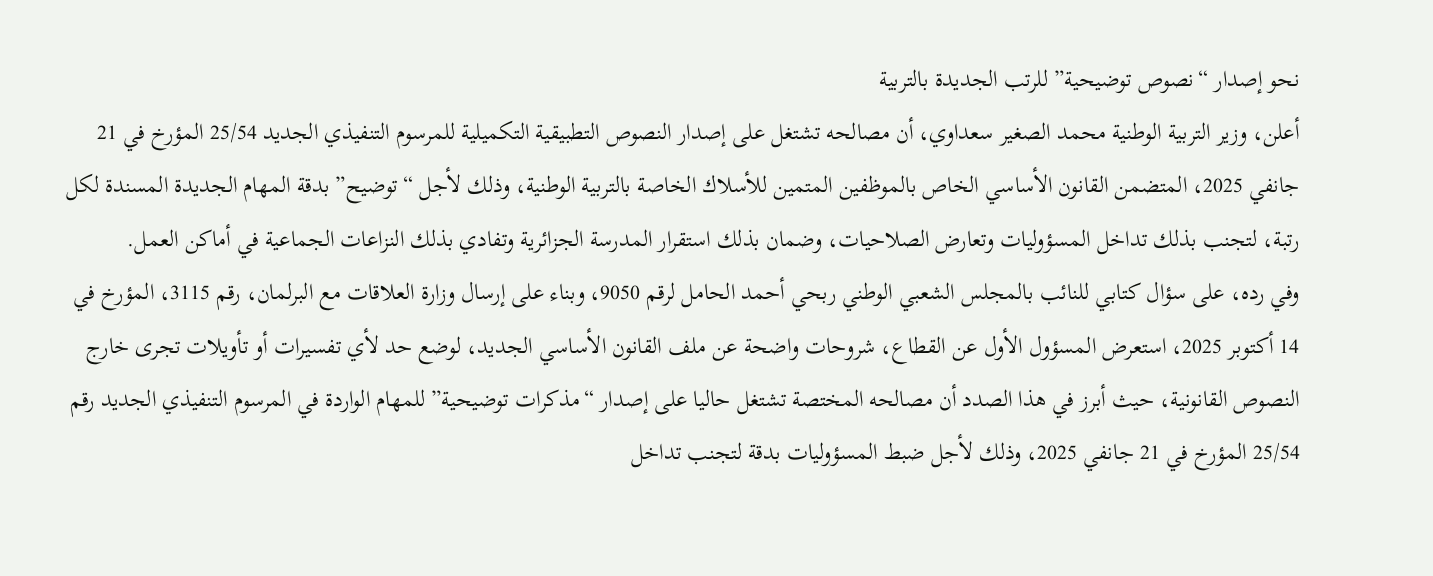نحو إصدار “نصوص توضيحية” للرتب الجديدة بالتربية
أعلن، وزير التربية الوطنية محمد الصغير سعداوي، أن مصالحه تشتغل على إصدار النصوص التطبيقية التكميلية للمرسوم التنفيذي الجديد 25/54 المؤرخ في 21 جانفي 2025، المتضمن القانون الأساسي الخاص بالموظفين المتمين للأسلاك الخاصة بالتربية الوطنية، وذلك لأجل “توضيح” بدقة المهام الجديدة المسندة لكل رتبة، لتجنب بذلك تداخل المسؤوليات وتعارض الصلاحيات، وضمان بذلك استقرار المدرسة الجزائرية وتفادي بذلك النزاعات الجماعية في أماكن العمل.
وفي رده، على سؤال كتابي للنائب بالمجلس الشعبي الوطني ربحي أحمد الحامل لرقم 9050، وبناء على إرسال وزارة العلاقات مع البرلمان، رقم 3115، المؤرخ في 14 أكتوبر 2025، استعرض المسؤول الأول عن القطاع، شروحات واضحة عن ملف القانون الأساسي الجديد، لوضع حد لأي تفسيرات أو تأويلات تجرى خارج النصوص القانونية، حيث أبرز في هذا الصدد أن مصالحه المختصة تشتغل حاليا على إصدار “مذكرات توضيحية” للمهام الواردة في المرسوم التنفيذي الجديد رقم 25/54 المؤرخ في 21 جانفي 2025، وذلك لأجل ضبط المسؤوليات بدقة لتجنب تداخل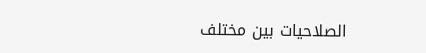الصلاحيات بين مختلف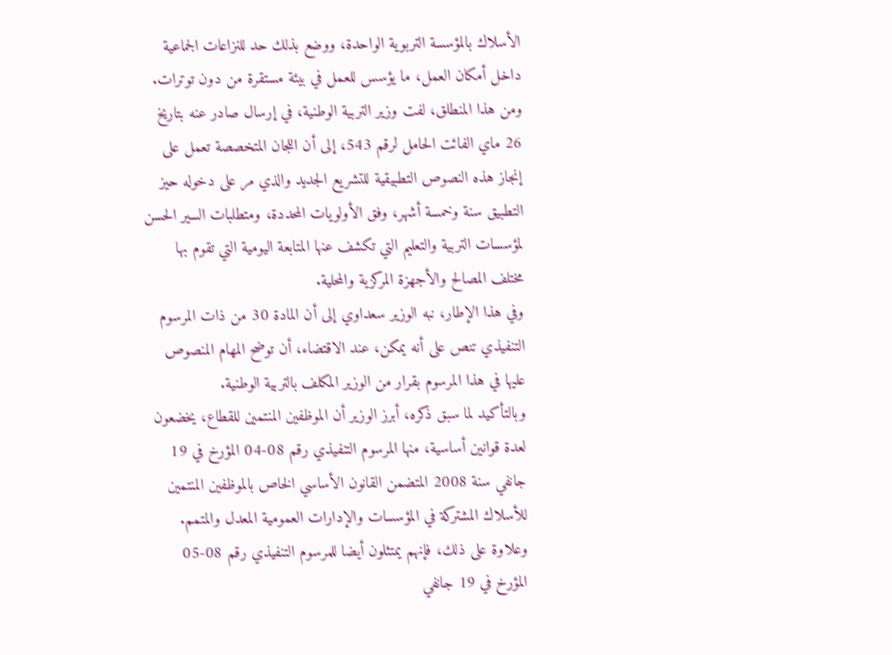الأسلاك بالمؤسسة التربوية الواحدة، ووضع بذلك حد للنزاعات الجماعية داخل أمكان العمل، ما يؤسس للعمل في بيئة مستقرة من دون توترات.
ومن هذا المنطلق، لفت وزير التربية الوطنية، في إرسال صادر عنه بتاريخ 26 ماي الفائت الحامل لرقم 543، إلى أن اللجان المتخصصة تعمل على إنجاز هذه النصوص التطبيقية للتشريع الجديد والذي مر على دخوله حيز التطبيق سنة وخمسة أشهر، وفق الأولويات المحددة، ومتطلبات السير الحسن لمؤسسات التربية والتعليم التي تكشف عنها المتابعة اليومية التي تقوم بها مختلف المصالح والأجهزة المركزية والمحلية.
وفي هذا الإطار، نبه الوزير سعداوي إلى أن المادة 30 من ذات المرسوم التنفيذي تنص على أنه يمكن، عند الاقتضاء، أن توضح المهام المنصوص عليها في هذا المرسوم بقرار من الوزير المكلف بالتربية الوطنية.
وبالتأكيد لما سبق ذكره، أبرز الوزير أن الموظفين المنتمين للقطاع، يخضعون لعدة قوانين أساسية، منها المرسوم التنفيذي رقم 08-04 المؤرخ في 19 جانفي سنة 2008 المتضمن القانون الأساسي الخاص بالموظفين المنتمين للأسلاك المشتركة في المؤسسات والإدارات العمومية المعدل والمتمم.
وعلاوة على ذلك، فإنهم يمتثلون أيضا للمرسوم التنفيذي رقم 08-05 المؤرخ في 19 جانفي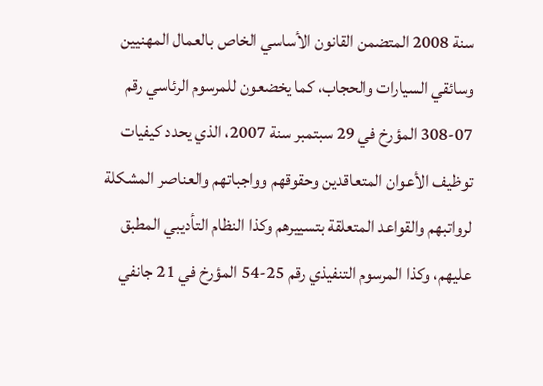سنة 2008 المتضمن القانون الأساسي الخاص بالعمال المهنيين وسائقي السيارات والحجاب، كما يخضعون للمرسوم الرئاسي رقم 07-308 المؤرخ في 29 سبتمبر سنة 2007، الذي يحدد كيفيات توظيف الأعوان المتعاقدين وحقوقهم وواجباتهم والعناصر المشكلة لرواتبهم والقواعد المتعلقة بتسييرهم وكذا النظام التأديبي المطبق عليهم، وكذا المرسوم التنفيذي رقم 25-54 المؤرخ في 21 جانفي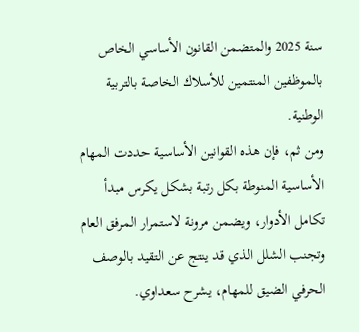سنة 2025 والمتضمن القانون الأساسي الخاص بالموظفين المنتمين للأسلاك الخاصة بالتربية الوطنية.
ومن ثم، فإن هذه القوانين الأساسية حددت المهام الأساسية المنوطة بكل رتبة بشكل يكرس مبدأ تكامل الأدوار، ويضمن مرونة لاستمرار المرفق العام وتجنب الشلل الذي قد ينتج عن التقيد بالوصف الحرفي الضيق للمهام، يشرح سعداوي.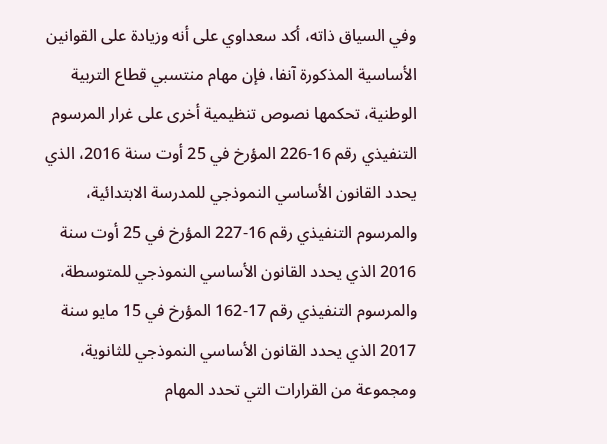وفي السياق ذاته، أكد سعداوي على أنه وزيادة على القوانين الأساسية المذكورة آنفا، فإن مهام منتسبي قطاع التربية الوطنية، تحكمها نصوص تنظيمية أخرى على غرار المرسوم التنفيذي رقم 16-226 المؤرخ في 25 أوت سنة 2016، الذي يحدد القانون الأساسي النموذجي للمدرسة الابتدائية، والمرسوم التنفيذي رقم 16-227 المؤرخ في 25 أوت سنة 2016 الذي يحدد القانون الأساسي النموذجي للمتوسطة، والمرسوم التنفيذي رقم 17-162 المؤرخ في 15 مايو سنة 2017 الذي يحدد القانون الأساسي النموذجي للثانوية، ومجموعة من القرارات التي تحدد المهام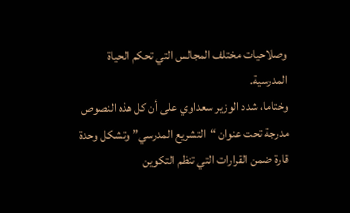وصلاحيات مختلف المجالس التي تحكم الحياة المدرسية.
وختاما، شدد الوزير سعداوي على أن كل هذه النصوص مدرجة تحت عنوان “التشريع المدرسي” وتشكل وحدة قارة ضمن القرارات التي تنظم التكوين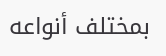بمختلف أنواعه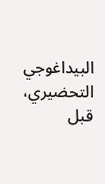البيداغوجي التحضيري، قبل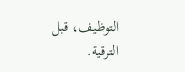التوظيف، قبل الترقية.